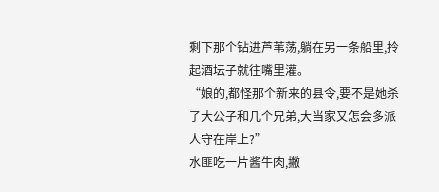剩下那个钻进芦苇荡,躺在另一条船里,拎起酒坛子就往嘴里灌。
“娘的,都怪那个新来的县令,要不是她杀了大公子和几个兄弟,大当家又怎会多派人守在岸上?”
水匪吃一片酱牛肉,撇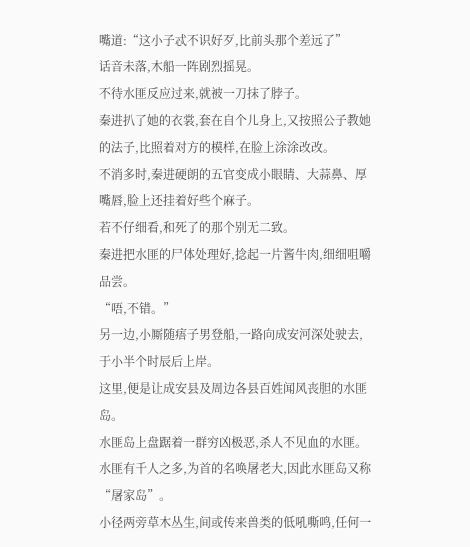嘴道:“这小子忒不识好歹,比前头那个差远了”
话音未落,木船一阵剧烈摇晃。
不待水匪反应过来,就被一刀抹了脖子。
秦进扒了她的衣裳,套在自个儿身上,又按照公子教她的法子,比照着对方的模样,在脸上涂涂改改。
不消多时,秦进硬朗的五官变成小眼睛、大蒜鼻、厚嘴唇,脸上还挂着好些个麻子。
若不仔细看,和死了的那个别无二致。
秦进把水匪的尸体处理好,捻起一片酱牛肉,细细咀嚼品尝。
“唔,不错。”
另一边,小厮随痦子男登船,一路向成安河深处驶去,于小半个时辰后上岸。
这里,便是让成安县及周边各县百姓闻风丧胆的水匪岛。
水匪岛上盘踞着一群穷凶极恶,杀人不见血的水匪。
水匪有千人之多,为首的名唤屠老大,因此水匪岛又称“屠家岛”。
小径两旁草木丛生,间或传来兽类的低吼嘶鸣,任何一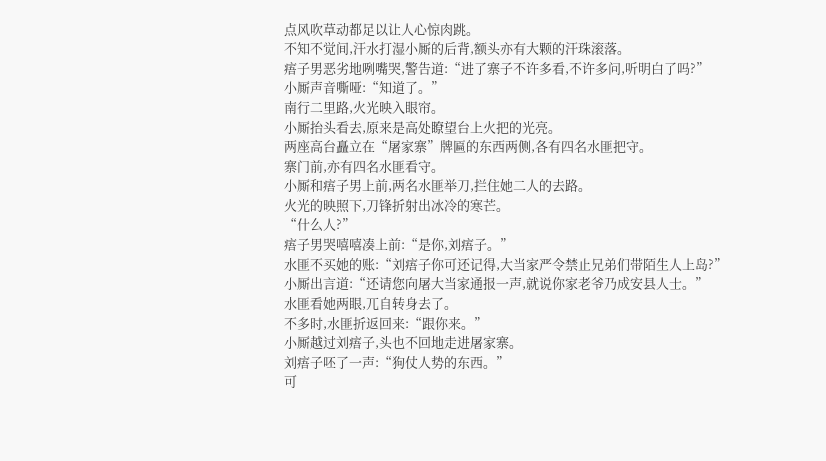点风吹草动都足以让人心惊肉跳。
不知不觉间,汗水打湿小厮的后背,额头亦有大颗的汗珠滚落。
痦子男恶劣地咧嘴哭,警告道:“进了寨子不许多看,不许多问,听明白了吗?”
小厮声音嘶哑:“知道了。”
南行二里路,火光映入眼帘。
小厮抬头看去,原来是高处瞭望台上火把的光亮。
两座高台矗立在“屠家寨”牌匾的东西两侧,各有四名水匪把守。
寨门前,亦有四名水匪看守。
小厮和痦子男上前,两名水匪举刀,拦住她二人的去路。
火光的映照下,刀锋折射出冰冷的寒芒。
“什么人?”
痦子男哭嘻嘻凑上前:“是你,刘痦子。”
水匪不买她的账:“刘痦子你可还记得,大当家严令禁止兄弟们带陌生人上岛?”
小厮出言道:“还请您向屠大当家通报一声,就说你家老爷乃成安县人士。”
水匪看她两眼,兀自转身去了。
不多时,水匪折返回来:“跟你来。”
小厮越过刘痦子,头也不回地走进屠家寨。
刘痦子呸了一声:“狗仗人势的东西。”
可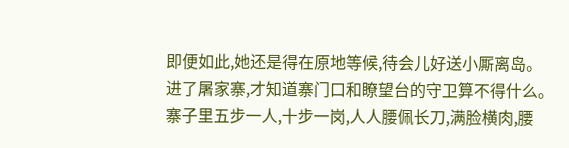即便如此,她还是得在原地等候,待会儿好送小厮离岛。
进了屠家寨,才知道寨门口和瞭望台的守卫算不得什么。
寨子里五步一人,十步一岗,人人腰佩长刀,满脸横肉,腰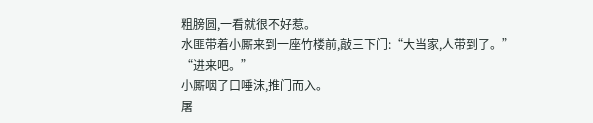粗膀圆,一看就很不好惹。
水匪带着小厮来到一座竹楼前,敲三下门:“大当家,人带到了。”
“进来吧。”
小厮咽了口唾沫,推门而入。
屠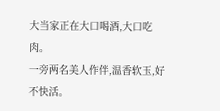大当家正在大口喝酒,大口吃肉。
一旁两名美人作伴,温香软玉,好不快活。